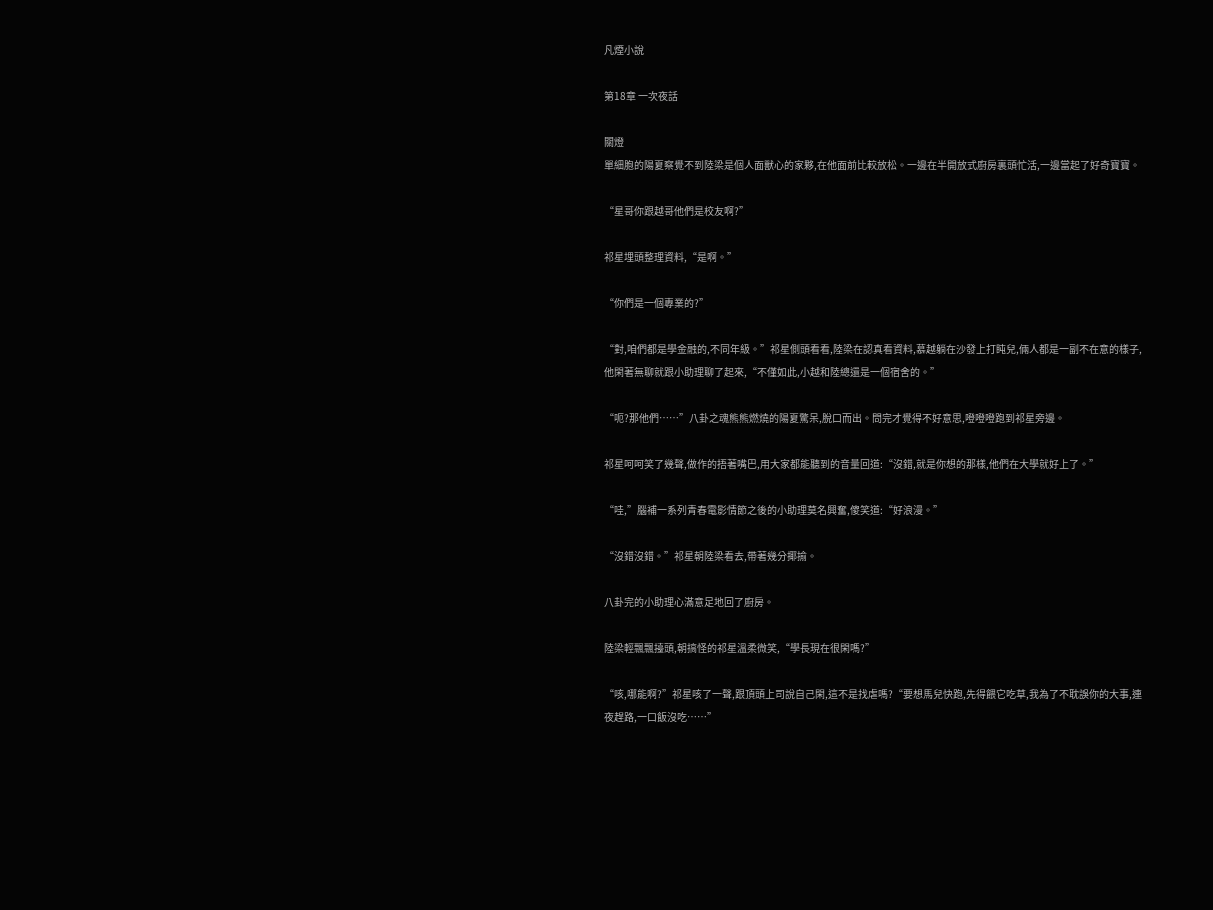凡煙小說

第18章 一次夜話

關燈
單細胞的陽夏察覺不到陸梁是個人面獸心的家夥,在他面前比較放松。一邊在半開放式廚房裏頭忙活,一邊當起了好奇寶寶。

“星哥你跟越哥他們是校友啊?”

祁星埋頭整理資料,“是啊。”

“你們是一個專業的?”

“對,咱們都是學金融的,不同年級。”祁星側頭看看,陸梁在認真看資料,慕越躺在沙發上打盹兒,倆人都是一副不在意的樣子,他閑著無聊就跟小助理聊了起來,“不僅如此,小越和陸總還是一個宿舍的。”

“呃?那他們……”八卦之魂熊熊燃燒的陽夏驚呆,脫口而出。問完才覺得不好意思,噔噔噔跑到祁星旁邊。

祁星呵呵笑了幾聲,做作的捂著嘴巴,用大家都能聽到的音量回道:“沒錯,就是你想的那樣,他們在大學就好上了。”

“哇,”腦補一系列青春電影情節之後的小助理莫名興奮,傻笑道:“好浪漫。”

“沒錯沒錯。”祁星朝陸梁看去,帶著幾分揶揄。

八卦完的小助理心滿意足地回了廚房。

陸梁輕飄飄擡頭,朝搞怪的祁星溫柔微笑,“學長現在很閑嗎?”

“咳,哪能啊?”祁星咳了一聲,跟頂頭上司說自己閑,這不是找虐嗎?“要想馬兒快跑,先得餵它吃草,我為了不耽誤你的大事,連夜趕路,一口飯沒吃……”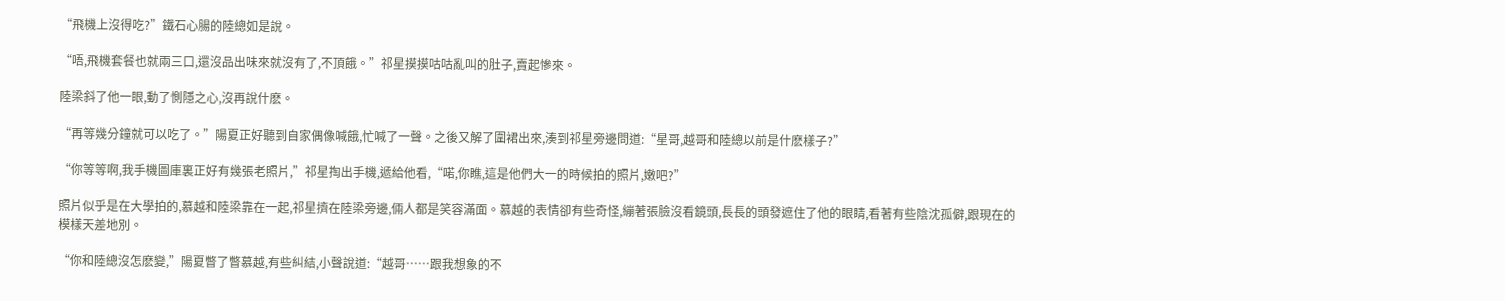“飛機上沒得吃?”鐵石心腸的陸總如是說。

“唔,飛機套餐也就兩三口,還沒品出味來就沒有了,不頂餓。”祁星摸摸咕咕亂叫的肚子,賣起慘來。

陸梁斜了他一眼,動了惻隱之心,沒再說什麽。

“再等幾分鐘就可以吃了。”陽夏正好聽到自家偶像喊餓,忙喊了一聲。之後又解了圍裙出來,湊到祁星旁邊問道:“星哥,越哥和陸總以前是什麽樣子?”

“你等等啊,我手機圖庫裏正好有幾張老照片,”祁星掏出手機,遞給他看,“喏,你瞧,這是他們大一的時候拍的照片,嫩吧?”

照片似乎是在大學拍的,慕越和陸梁靠在一起,祁星擠在陸梁旁邊,倆人都是笑容滿面。慕越的表情卻有些奇怪,繃著張臉沒看鏡頭,長長的頭發遮住了他的眼睛,看著有些陰沈孤僻,跟現在的模樣天差地別。

“你和陸總沒怎麽變,”陽夏瞥了瞥慕越,有些糾結,小聲說道:“越哥……跟我想象的不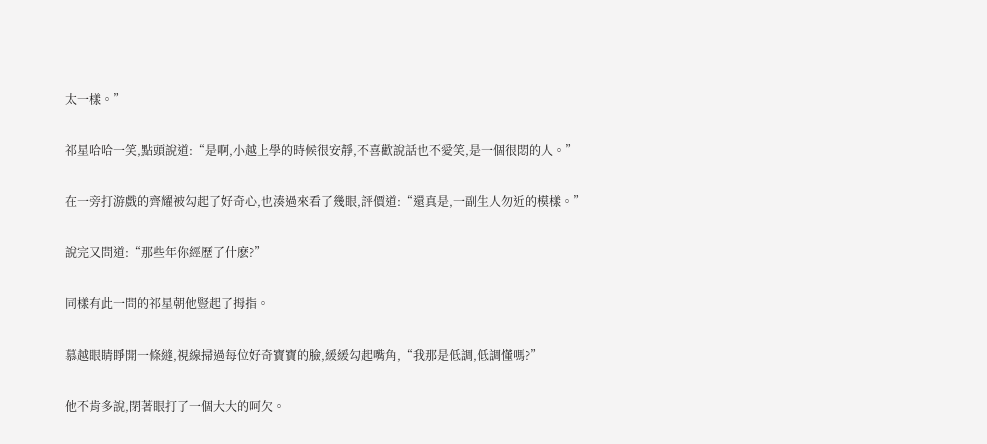太一樣。”

祁星哈哈一笑,點頭說道:“是啊,小越上學的時候很安靜,不喜歡說話也不愛笑,是一個很悶的人。”

在一旁打游戲的齊耀被勾起了好奇心,也湊過來看了幾眼,評價道:“還真是,一副生人勿近的模樣。”

說完又問道:“那些年你經歷了什麽?”

同樣有此一問的祁星朝他豎起了拇指。

慕越眼睛睜開一條縫,視線掃過每位好奇寶寶的臉,緩緩勾起嘴角,“我那是低調,低調懂嗎?”

他不肯多說,閉著眼打了一個大大的呵欠。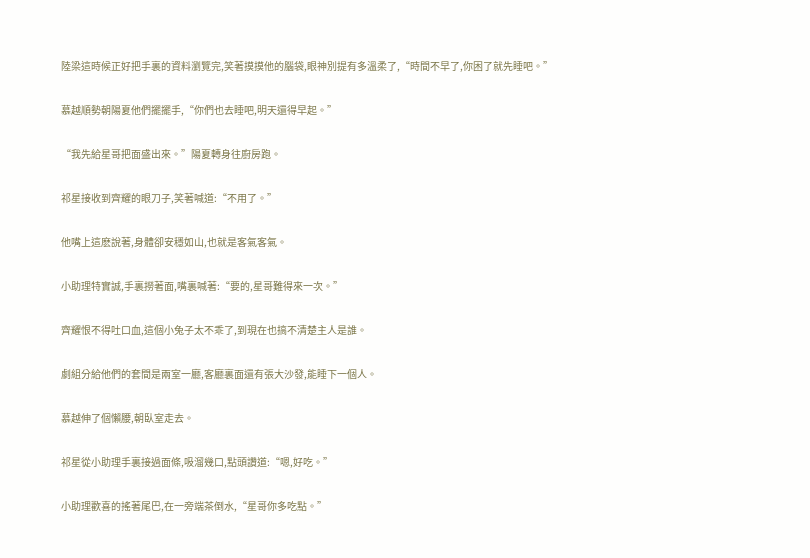陸梁這時候正好把手裏的資料瀏覽完,笑著摸摸他的腦袋,眼神別提有多溫柔了,“時間不早了,你困了就先睡吧。”

慕越順勢朝陽夏他們擺擺手,“你們也去睡吧,明天還得早起。”

“我先給星哥把面盛出來。”陽夏轉身往廚房跑。

祁星接收到齊耀的眼刀子,笑著喊道:“不用了。”

他嘴上這麽說著,身體卻安穩如山,也就是客氣客氣。

小助理特實誠,手裏撈著面,嘴裏喊著:“要的,星哥難得來一次。”

齊耀恨不得吐口血,這個小兔子太不乖了,到現在也搞不清楚主人是誰。

劇組分給他們的套間是兩室一廳,客廳裏面還有張大沙發,能睡下一個人。

慕越伸了個懶腰,朝臥室走去。

祁星從小助理手裏接過面條,吸溜幾口,點頭讚道:“嗯,好吃。”

小助理歡喜的搖著尾巴,在一旁端茶倒水,“星哥你多吃點。”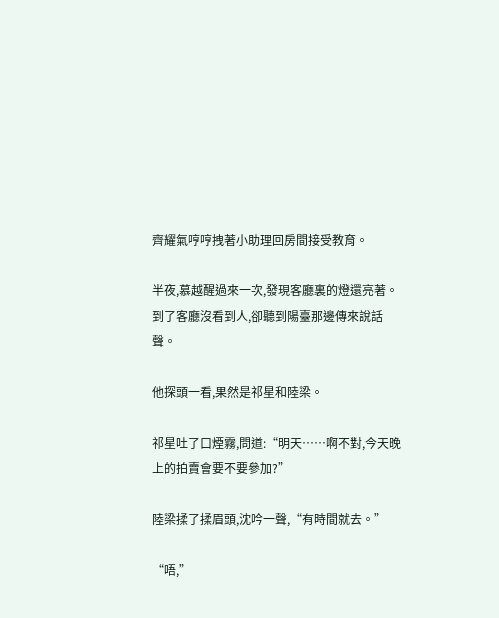齊耀氣哼哼拽著小助理回房間接受教育。

半夜,慕越醒過來一次,發現客廳裏的燈還亮著。到了客廳沒看到人,卻聽到陽臺那邊傳來說話聲。

他探頭一看,果然是祁星和陸梁。

祁星吐了口煙霧,問道:“明天……啊不對,今天晚上的拍賣會要不要參加?”

陸梁揉了揉眉頭,沈吟一聲,“有時間就去。”

“唔,”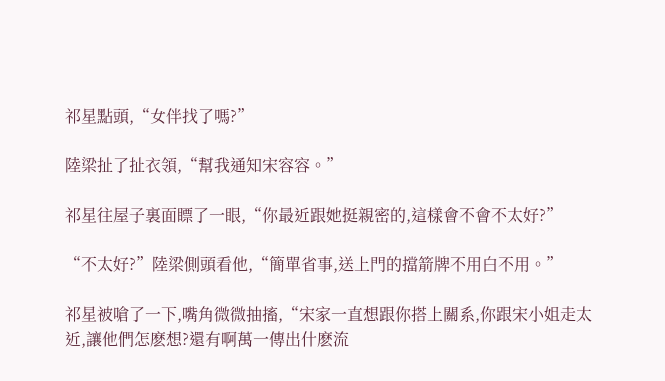祁星點頭,“女伴找了嗎?”

陸梁扯了扯衣領,“幫我通知宋容容。”

祁星往屋子裏面瞟了一眼,“你最近跟她挺親密的,這樣會不會不太好?”

“不太好?”陸梁側頭看他,“簡單省事,送上門的擋箭牌不用白不用。”

祁星被嗆了一下,嘴角微微抽搐,“宋家一直想跟你搭上關系,你跟宋小姐走太近,讓他們怎麽想?還有啊萬一傳出什麽流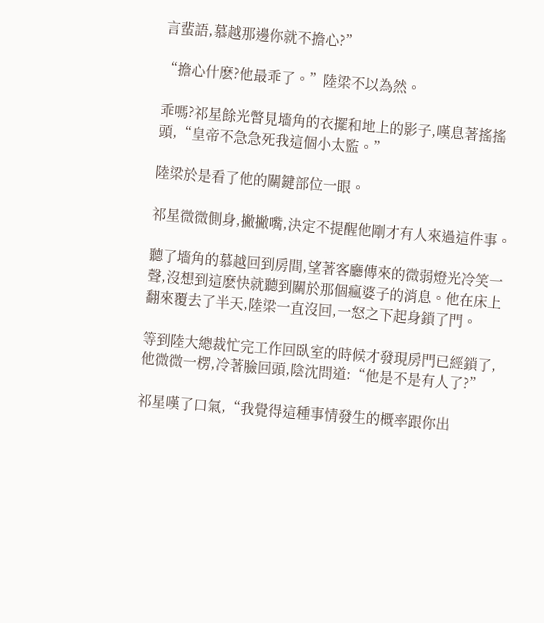言蜚語,慕越那邊你就不擔心?”

“擔心什麽?他最乖了。”陸梁不以為然。

乖嗎?祁星餘光瞥見墻角的衣擺和地上的影子,嘆息著搖搖頭,“皇帝不急急死我這個小太監。”

陸梁於是看了他的關鍵部位一眼。

祁星微微側身,撇撇嘴,決定不提醒他剛才有人來過這件事。

聽了墻角的慕越回到房間,望著客廳傳來的微弱燈光冷笑一聲,沒想到這麽快就聽到關於那個瘋婆子的消息。他在床上翻來覆去了半天,陸梁一直沒回,一怒之下起身鎖了門。

等到陸大總裁忙完工作回臥室的時候才發現房門已經鎖了,他微微一楞,冷著臉回頭,陰沈問道:“他是不是有人了?”

祁星嘆了口氣,“我覺得這種事情發生的概率跟你出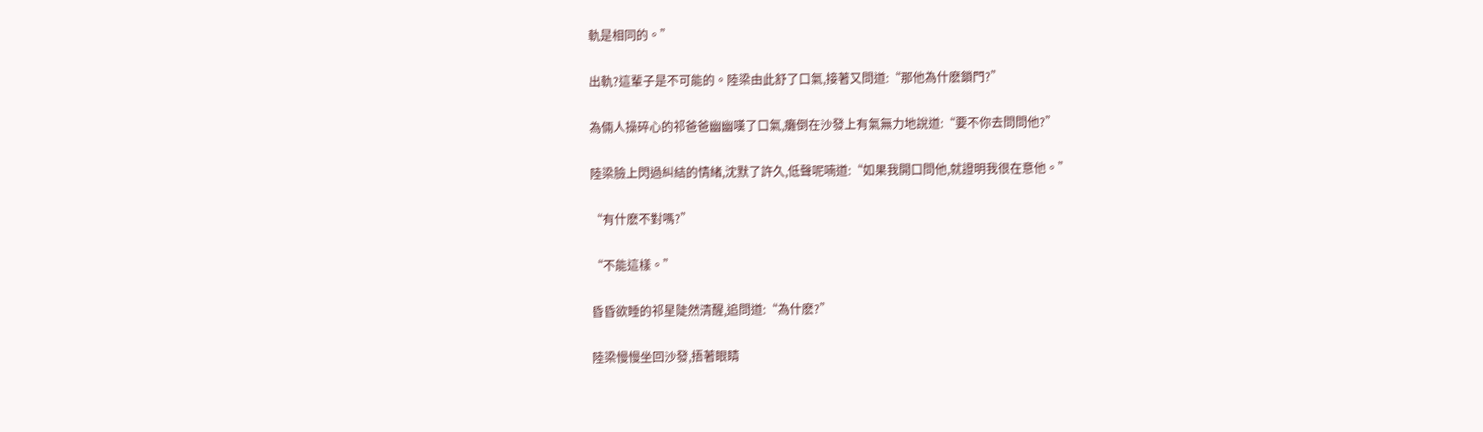軌是相同的。”

出軌?這輩子是不可能的。陸梁由此舒了口氣,接著又問道:“那他為什麽鎖門?”

為倆人操碎心的祁爸爸幽幽嘆了口氣,癱倒在沙發上有氣無力地說道:“要不你去問問他?”

陸梁臉上閃過糾結的情緒,沈默了許久,低聲呢喃道:“如果我開口問他,就證明我很在意他。”

“有什麽不對嗎?”

“不能這樣。”

昏昏欲睡的祁星陡然清醒,追問道:“為什麽?”

陸梁慢慢坐回沙發,捂著眼睛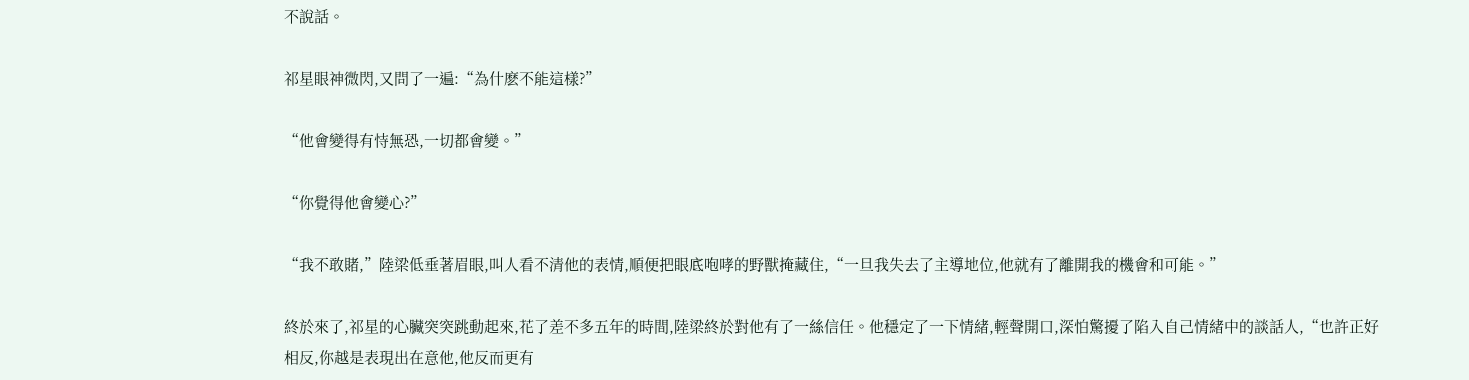不說話。

祁星眼神微閃,又問了一遍:“為什麽不能這樣?”

“他會變得有恃無恐,一切都會變。”

“你覺得他會變心?”

“我不敢賭,”陸梁低垂著眉眼,叫人看不清他的表情,順便把眼底咆哮的野獸掩藏住,“一旦我失去了主導地位,他就有了離開我的機會和可能。”

終於來了,祁星的心臟突突跳動起來,花了差不多五年的時間,陸梁終於對他有了一絲信任。他穩定了一下情緒,輕聲開口,深怕驚擾了陷入自己情緒中的談話人,“也許正好相反,你越是表現出在意他,他反而更有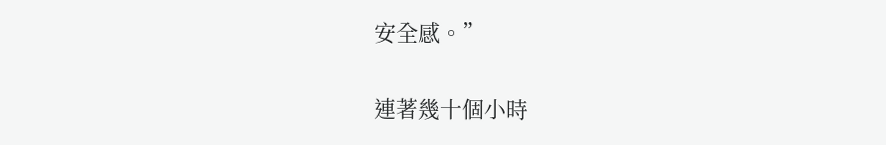安全感。”

連著幾十個小時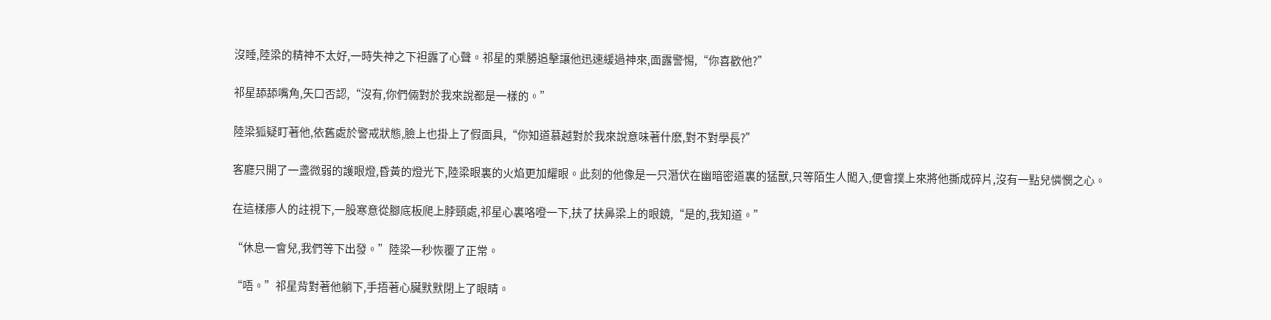沒睡,陸梁的精神不太好,一時失神之下袒露了心聲。祁星的乘勝追擊讓他迅速緩過神來,面露警惕,“你喜歡他?”

祁星舔舔嘴角,矢口否認,“沒有,你們倆對於我來說都是一樣的。”

陸梁狐疑盯著他,依舊處於警戒狀態,臉上也掛上了假面具,“你知道慕越對於我來說意味著什麽,對不對學長?”

客廳只開了一盞微弱的護眼燈,昏黃的燈光下,陸梁眼裏的火焰更加耀眼。此刻的他像是一只潛伏在幽暗密道裏的猛獸,只等陌生人闖入,便會撲上來將他撕成碎片,沒有一點兒憐憫之心。

在這樣瘆人的註視下,一股寒意從腳底板爬上脖頸處,祁星心裏咯噔一下,扶了扶鼻梁上的眼鏡,“是的,我知道。”

“休息一會兒,我們等下出發。”陸梁一秒恢覆了正常。

“唔。”祁星背對著他躺下,手捂著心臟默默閉上了眼睛。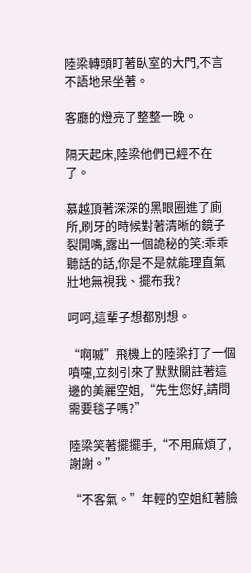陸梁轉頭盯著臥室的大門,不言不語地呆坐著。

客廳的燈亮了整整一晚。

隔天起床,陸梁他們已經不在了。

慕越頂著深深的黑眼圈進了廁所,刷牙的時候對著清晰的鏡子裂開嘴,露出一個詭秘的笑:乖乖聽話的話,你是不是就能理直氣壯地無視我、擺布我?

呵呵,這輩子想都別想。

“啊嘁”飛機上的陸梁打了一個噴嚏,立刻引來了默默關註著這邊的美麗空姐,“先生您好,請問需要毯子嗎?”

陸梁笑著擺擺手,“不用麻煩了,謝謝。”

“不客氣。”年輕的空姐紅著臉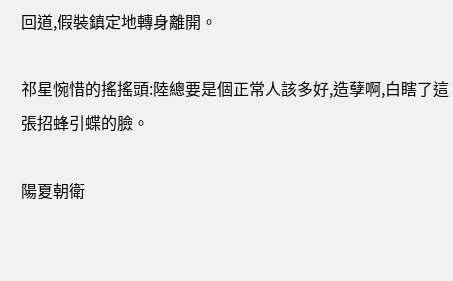回道,假裝鎮定地轉身離開。

祁星惋惜的搖搖頭:陸總要是個正常人該多好,造孽啊,白瞎了這張招蜂引蝶的臉。

陽夏朝衛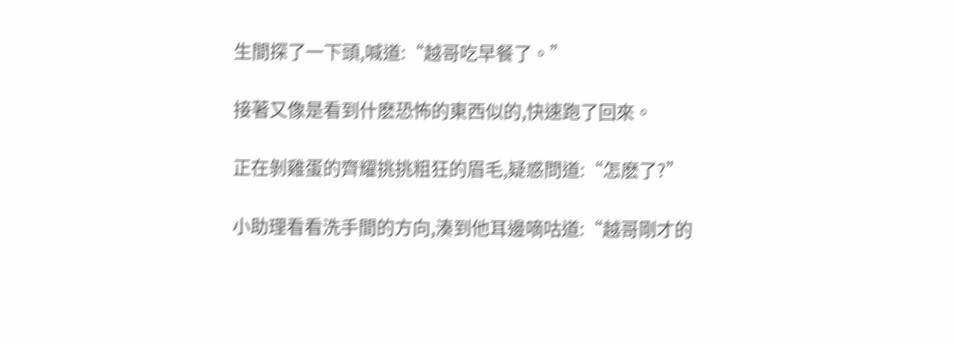生間探了一下頭,喊道:“越哥吃早餐了。”

接著又像是看到什麽恐怖的東西似的,快速跑了回來。

正在剝雞蛋的齊耀挑挑粗狂的眉毛,疑惑問道:“怎麽了?”

小助理看看洗手間的方向,湊到他耳邊嘀咕道:“越哥剛才的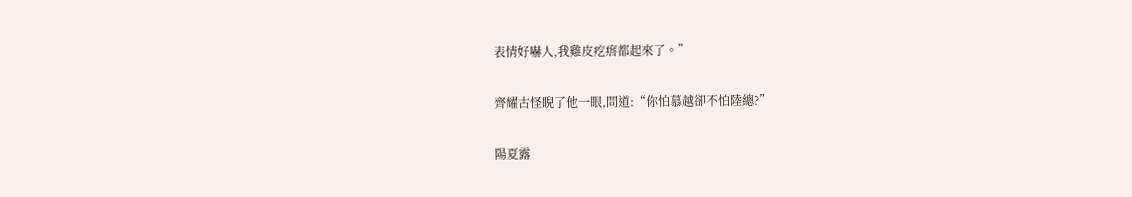表情好嚇人,我雞皮疙瘩都起來了。”

齊耀古怪睨了他一眼,問道:“你怕慕越卻不怕陸總?”

陽夏露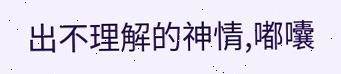出不理解的神情,嘟囔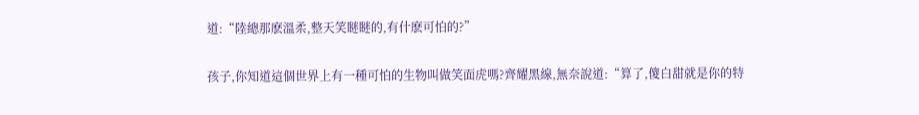道:“陸總那麽溫柔,整天笑瞇瞇的,有什麽可怕的?”

孩子,你知道這個世界上有一種可怕的生物叫做笑面虎嗎?齊耀黑線,無奈說道:“算了,傻白甜就是你的特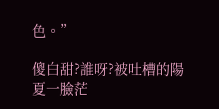色。”

傻白甜?誰呀?被吐槽的陽夏一臉茫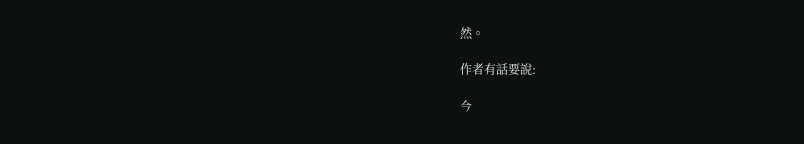然。

作者有話要說:

今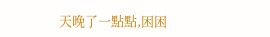天晚了一點點,困困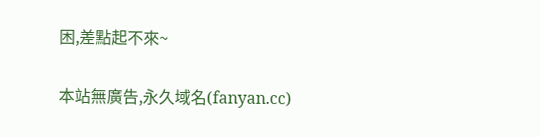困,差點起不來~

本站無廣告,永久域名(fanyan.cc)